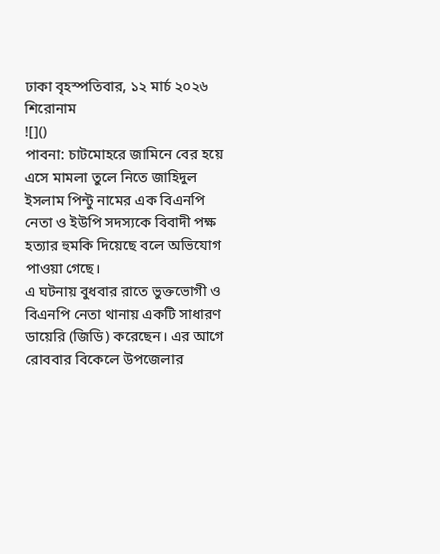ঢাকা বৃহস্পতিবার, ১২ মার্চ ২০২৬
শিরোনাম
![]()
পাবনা: চাটমোহরে জামিনে বের হয়ে এসে মামলা তুলে নিতে জাহিদুল ইসলাম পিন্টু নামের এক বিএনপি নেতা ও ইউপি সদস্যকে বিবাদী পক্ষ হত্যার হুমকি দিয়েছে বলে অভিযোগ পাওয়া গেছে।
এ ঘটনায় বুধবার রাতে ভুক্তভোগী ও বিএনপি নেতা থানায় একটি সাধারণ ডায়েরি (জিডি) করেছেন। এর আগে রোববার বিকেলে উপজেলার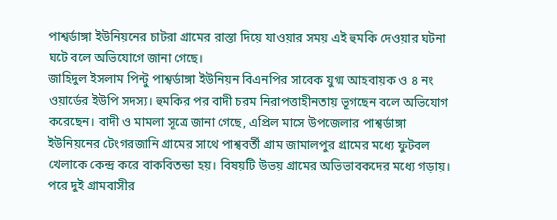পাশ্বর্ডাঙ্গা ইউনিয়নের চাটরা গ্রামের রাস্তা দিয়ে যাওয়ার সময় এই হুমকি দেওয়ার ঘটনা ঘটে বলে অভিযোগে জানা গেছে।
জাহিদুল ইসলাম পিন্টু পাশ্বর্ডাঙ্গা ইউনিয়ন বিএনপির সাবেক যুগ্ম আহবায়ক ও ৪ নং ওয়ার্ডের ইউপি সদস্য। হুমকির পর বাদী চরম নিরাপত্তাহীনতায় ভূগছেন বলে অভিযোগ করেছেন। বাদী ও মামলা সূত্রে জানা গেছে, এপ্রিল মাসে উপজেলার পাশ্বর্ডাঙ্গা ইউনিয়নের টেংগরজানি গ্রামের সাথে পাশ্ববর্তী গ্রাম জামালপুর গ্রামের মধ্যে ফুটবল খেলাকে কেন্দ্র করে বাকবিতন্ডা হয়। বিষয়টি উভয় গ্রামের অভিভাবকদের মধ্যে গড়ায়। পরে দুই গ্রামবাসীর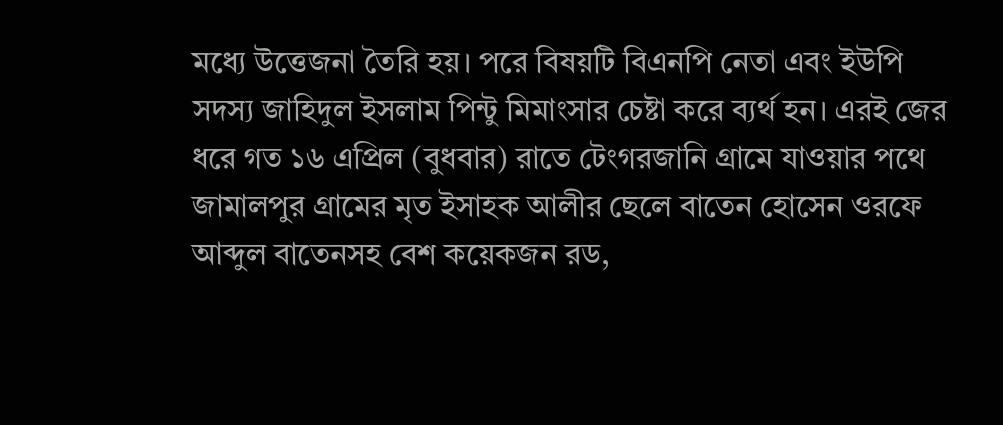মধ্যে উত্তেজনা তৈরি হয়। পরে বিষয়টি বিএনপি নেতা এবং ইউপি সদস্য জাহিদুল ইসলাম পিন্টু মিমাংসার চেষ্টা করে ব্যর্থ হন। এরই জের ধরে গত ১৬ এপ্রিল (বুধবার) রাতে টেংগরজানি গ্রামে যাওয়ার পথে জামালপুর গ্রামের মৃত ইসাহক আলীর ছেলে বাতেন হোসেন ওরফে আব্দুল বাতেনসহ বেশ কয়েকজন রড,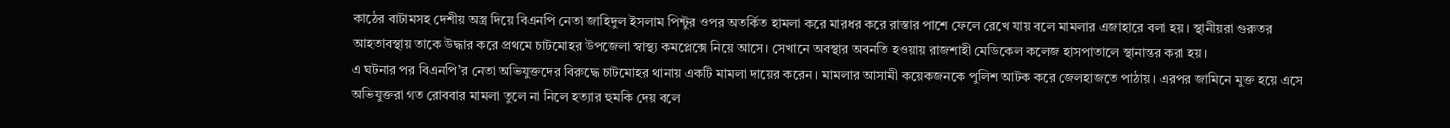কাঠের বাটামসহ দেশীয় অস্ত্র দিয়ে বিএনপি নেতা জাহিদুল ইসলাম পিন্টুর ওপর অতর্কিত হামলা করে মারধর করে রাস্তার পাশে ফেলে রেখে যায় বলে মামলার এজাহারে বলা হয়। স্থানীয়রা গুরুতর আহতাবস্থায় তাকে উদ্ধার করে প্রথমে চাটমোহর উপজেলা স্বাস্থ্য কমপ্লেক্সে নিয়ে আসে। সেখানে অবস্থার অবনতি হওয়ায় রাজশাহী মেডিকেল কলেজ হাসপাতালে স্থানান্তর করা হয়।
এ ঘটনার পর বিএনপি’র নেতা অভিযুক্তদের বিরুদ্ধে চাটমোহর থানায় একটি মামলা দায়ের করেন। মামলার আসামী কয়েকজনকে পুলিশ আটক করে জেলহাজতে পাঠায়। এরপর জামিনে মুক্ত হয়ে এসে অভিযুক্তরা গত রোববার মামলা তুলে না নিলে হত্যার হুমকি দেয় বলে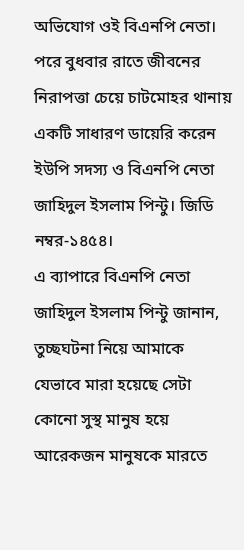অভিযোগ ওই বিএনপি নেতা। পরে বুধবার রাতে জীবনের নিরাপত্তা চেয়ে চাটমোহর থানায় একটি সাধারণ ডায়েরি করেন ইউপি সদস্য ও বিএনপি নেতা জাহিদুল ইসলাম পিন্টু। জিডি নম্বর-১৪৫৪।
এ ব্যাপারে বিএনপি নেতা জাহিদুল ইসলাম পিন্টু জানান, তুচ্ছঘটনা নিয়ে আমাকে যেভাবে মারা হয়েছে সেটা কোনো সুস্থ মানুষ হয়ে আরেকজন মানুষকে মারতে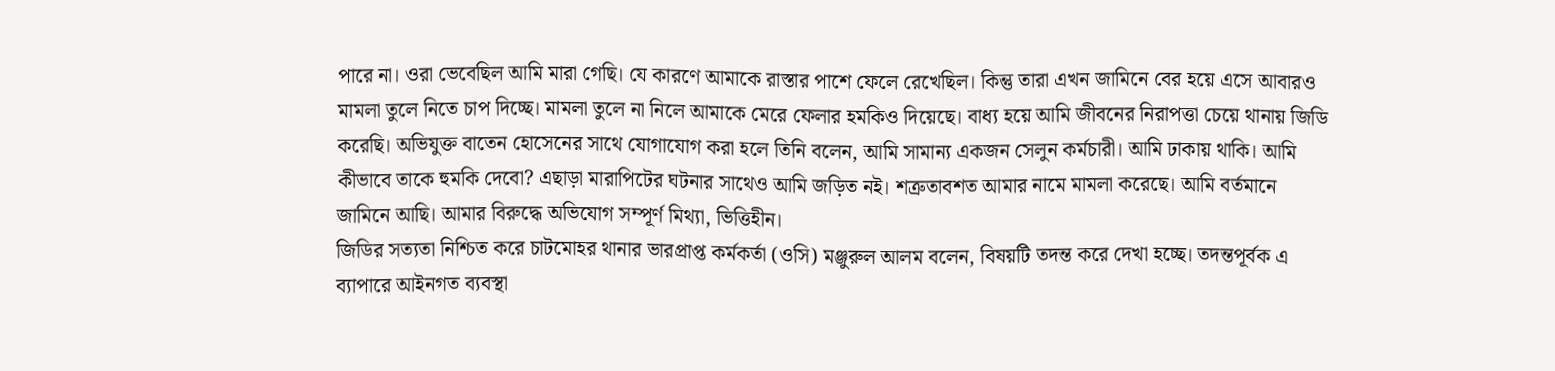পারে না। ওরা ভেবেছিল আমি মারা গেছি। যে কারণে আমাকে রাস্তার পাশে ফেলে রেখেছিল। কিন্তু তারা এখন জামিনে বের হয়ে এসে আবারও মামলা তুলে নিতে চাপ দিচ্ছে। মামলা তুলে না নিলে আমাকে মেরে ফেলার হমকিও দিয়েছে। বাধ্য হয়ে আমি জীবনের নিরাপত্তা চেয়ে থানায় জিডি করেছি। অভিযুক্ত বাতেন হোসেনের সাথে যোগাযোগ করা হলে তিনি বলেন, আমি সামান্য একজন সেলুন কর্মচারী। আমি ঢাকায় থাকি। আমি কীভাবে তাকে হুমকি দেবো? এছাড়া মারাপিটের ঘটনার সাথেও আমি জড়িত নই। শত্রুতাবশত আমার নামে মামলা করেছে। আমি বর্তমানে জামিনে আছি। আমার বিরুদ্ধে অভিযোগ সম্পূর্ণ মিথ্যা, ভিত্তিহীন।
জিডির সত্যতা নিশ্চিত করে চাটমোহর থানার ভারপ্রাপ্ত কর্মকর্তা (ওসি) মঞ্জুরুল আলম বলেন, বিষয়টি তদন্ত করে দেখা হচ্ছে। তদন্তপূর্বক এ ব্যাপারে আইনগত ব্যবস্থা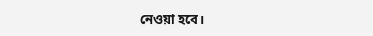নেওয়া হবে।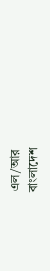এল/আর
বাংলাদেশ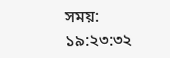সময়: ১৯:২৩:৩২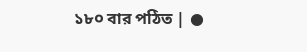১৮০ বার পঠিত | ●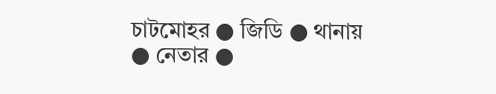চাটমোহর ● জিডি ● থানায় ● নেতার ●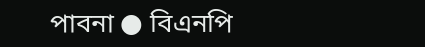পাবনা ● বিএনপি